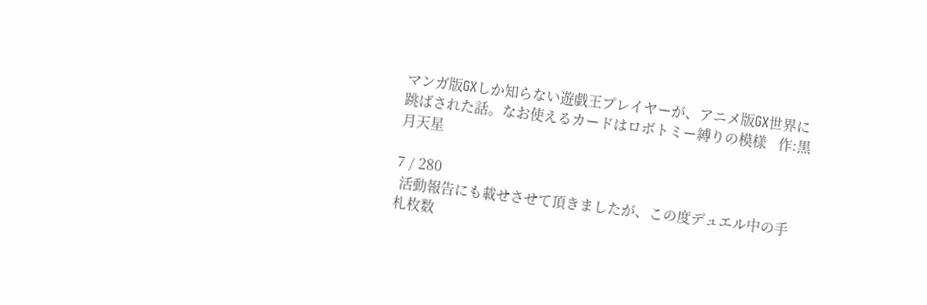マンガ版GXしか知らない遊戯王プレイヤーが、アニメ版GX世界に跳ばされた話。なお使えるカードはロボトミー縛りの模様   作:黒月天星

7 / 280
 活動報告にも載せさせて頂きましたが、この度デュエル中の手札枚数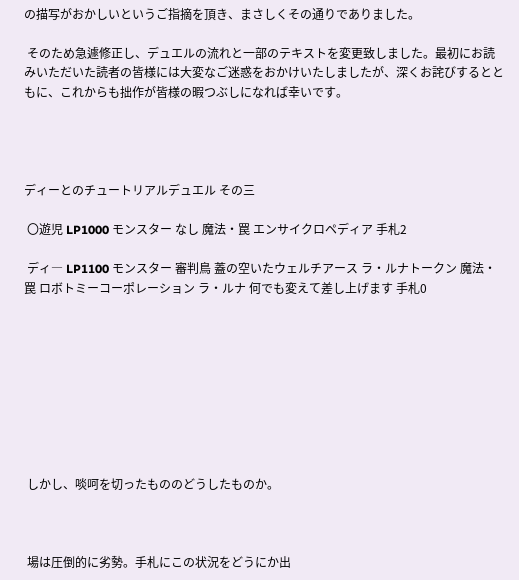の描写がおかしいというご指摘を頂き、まさしくその通りでありました。

 そのため急遽修正し、デュエルの流れと一部のテキストを変更致しました。最初にお読みいただいた読者の皆様には大変なご迷惑をおかけいたしましたが、深くお詫びするとともに、これからも拙作が皆様の暇つぶしになれば幸いです。




ディーとのチュートリアルデュエル その三

 〇遊児 LP1000 モンスター なし 魔法・罠 エンサイクロペディア 手札2

 ディ― LP1100 モンスター 審判鳥 蓋の空いたウェルチアース ラ・ルナトークン 魔法・罠 ロボトミーコーポレーション ラ・ルナ 何でも変えて差し上げます 手札0









 しかし、啖呵を切ったもののどうしたものか。



 場は圧倒的に劣勢。手札にこの状況をどうにか出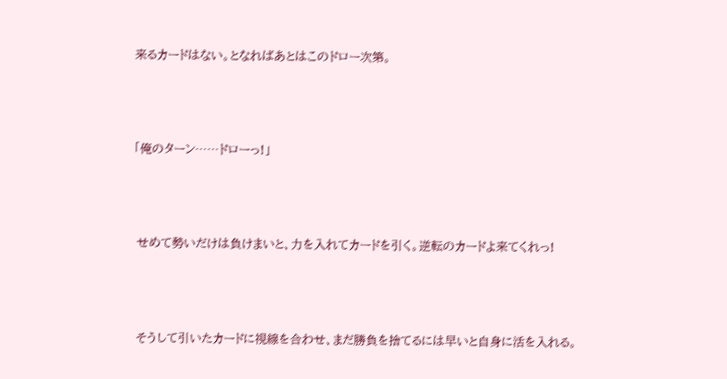来るカードはない。となればあとはこのドロー次第。



「俺のターン……ドローっ!」



 せめて勢いだけは負けまいと、力を入れてカードを引く。逆転のカードよ来てくれっ!



 そうして引いたカードに視線を合わせ、まだ勝負を捨てるには早いと自身に活を入れる。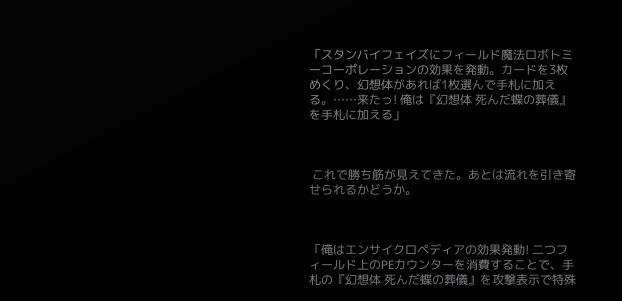「スタンバイフェイズにフィールド魔法ロボトミーコーポレーションの効果を発動。カードを3枚めくり、幻想体があれば1枚選んで手札に加える。……来たっ! 俺は『幻想体 死んだ蝶の葬儀』を手札に加える」



 これで勝ち筋が見えてきた。あとは流れを引き寄せられるかどうか。



「俺はエンサイクロペディアの効果発動! 二つフィールド上のPEカウンターを消費することで、手札の『幻想体 死んだ蝶の葬儀』を攻撃表示で特殊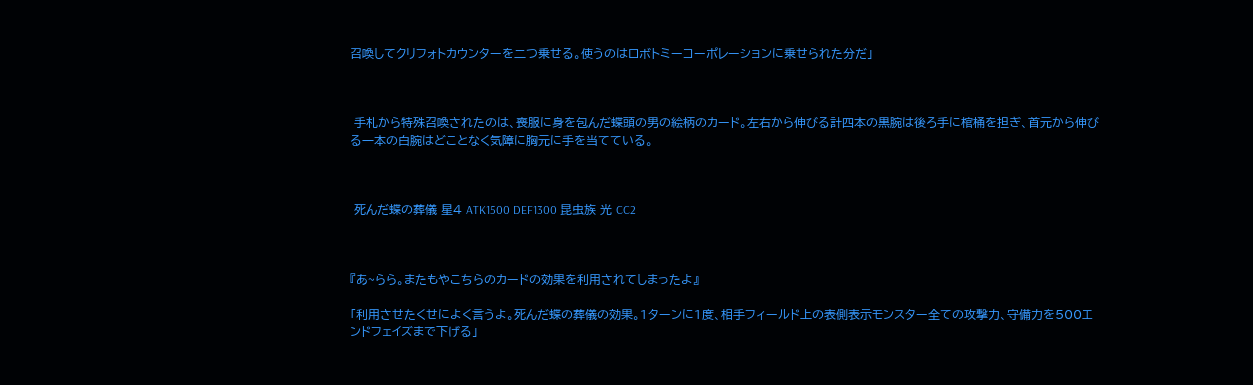召喚してクリフォトカウンターを二つ乗せる。使うのはロボトミーコーポレーションに乗せられた分だ」



 手札から特殊召喚されたのは、喪服に身を包んだ蝶頭の男の絵柄のカード。左右から伸びる計四本の黒腕は後ろ手に棺桶を担ぎ、首元から伸びる一本の白腕はどことなく気障に胸元に手を当てている。



 死んだ蝶の葬儀 星4 ATK1500 DEF1300 昆虫族 光 CC2



『あ~らら。またもやこちらのカードの効果を利用されてしまったよ』

「利用させたくせによく言うよ。死んだ蝶の葬儀の効果。1ターンに1度、相手フィールド上の表側表示モンスター全ての攻撃力、守備力を500エンドフェイズまで下げる」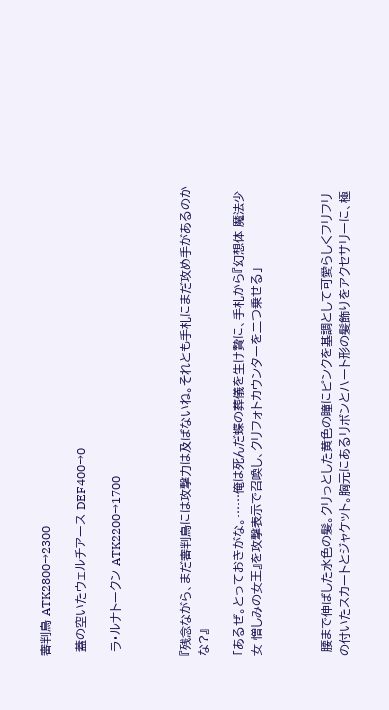審判鳥 ATK2800→2300

 蓋の空いたウェルチアース DEF400→0

 ラ・ルナトークン ATK2200→1700



『残念ながら、まだ審判鳥には攻撃力は及ばないね。それとも手札にまだ攻め手があるのかな?』

「あるぜ。とっておきがな。……俺は死んだ蝶の葬儀を生け贄に、手札から『幻想体 魔法少女 憎しみの女王』を攻撃表示で召喚し、クリフォトカウンターを二つ乗せる」



 腰まで伸ばした水色の髪。クリっとした黄色の瞳にピンクを基調として可愛らしくフリフリの付いたスカートとジャケット。胸元にあるリボンとハート形の髪飾りをアクセサリーに、極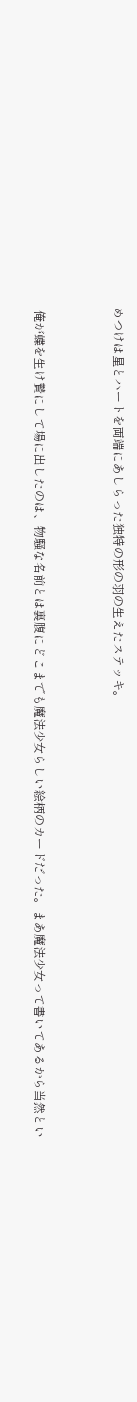めつけは星とハートを両端にあしらった独特の形の羽の生えたステッキ。



 俺が蝶を生け贄にして場に出したのは、物騒な名前とは裏腹にどこまでも魔法少女らしい絵柄のカードだった。まあ魔法少女って書いてあるから当然とい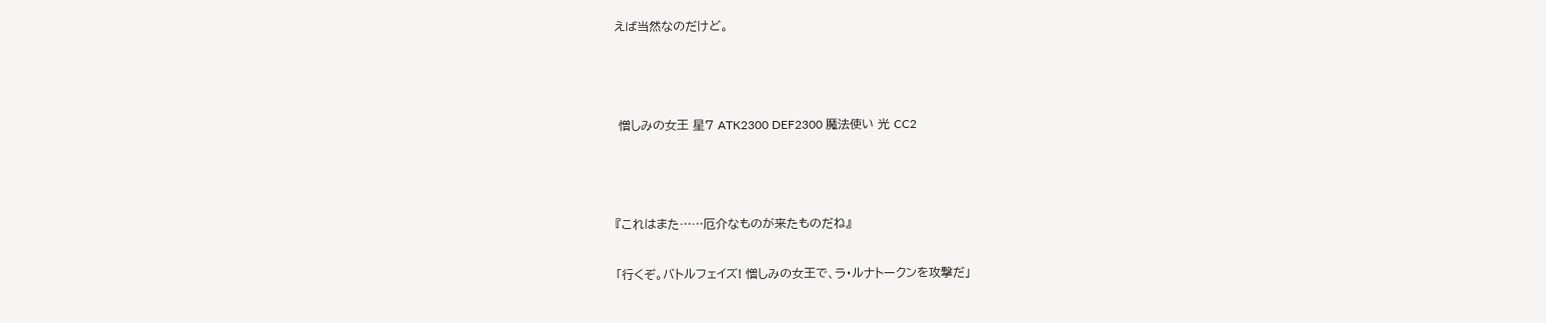えば当然なのだけど。



 憎しみの女王 星7 ATK2300 DEF2300 魔法使い 光 CC2



『これはまた……厄介なものが来たものだね』

「行くぞ。バトルフェイズ! 憎しみの女王で、ラ・ルナトークンを攻撃だ」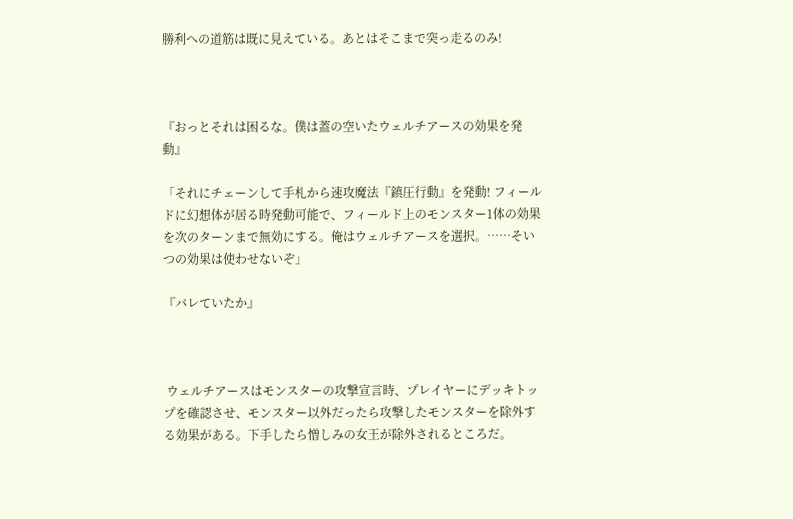勝利への道筋は既に見えている。あとはそこまで突っ走るのみ!



『おっとそれは困るな。僕は蓋の空いたウェルチアースの効果を発動』

「それにチェーンして手札から速攻魔法『鎮圧行動』を発動! フィールドに幻想体が居る時発動可能で、フィールド上のモンスター1体の効果を次のターンまで無効にする。俺はウェルチアースを選択。……そいつの効果は使わせないぞ」

『バレていたか』



 ウェルチアースはモンスターの攻撃宣言時、プレイヤーにデッキトップを確認させ、モンスター以外だったら攻撃したモンスターを除外する効果がある。下手したら憎しみの女王が除外されるところだ。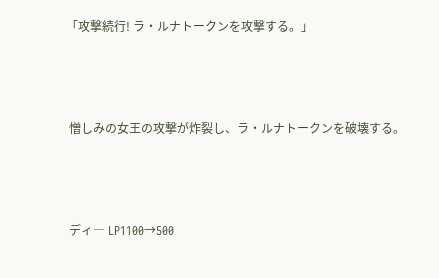「攻撃続行! ラ・ルナトークンを攻撃する。」



 憎しみの女王の攻撃が炸裂し、ラ・ルナトークンを破壊する。



 ディ― LP1100→500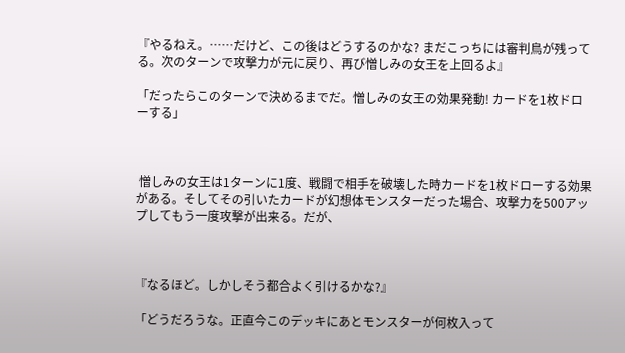『やるねえ。……だけど、この後はどうするのかな? まだこっちには審判鳥が残ってる。次のターンで攻撃力が元に戻り、再び憎しみの女王を上回るよ』

「だったらこのターンで決めるまでだ。憎しみの女王の効果発動! カードを1枚ドローする」



 憎しみの女王は1ターンに1度、戦闘で相手を破壊した時カードを1枚ドローする効果がある。そしてその引いたカードが幻想体モンスターだった場合、攻撃力を500アップしてもう一度攻撃が出来る。だが、



『なるほど。しかしそう都合よく引けるかな?』

「どうだろうな。正直今このデッキにあとモンスターが何枚入って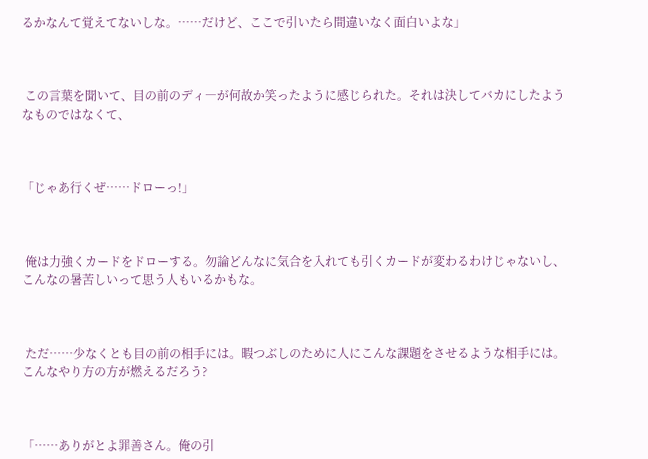るかなんて覚えてないしな。……だけど、ここで引いたら間違いなく面白いよな」



 この言葉を聞いて、目の前のディ―が何故か笑ったように感じられた。それは決してバカにしたようなものではなくて、



「じゃあ行くぜ……ドローっ!」



 俺は力強くカードをドローする。勿論どんなに気合を入れても引くカードが変わるわけじゃないし、こんなの暑苦しいって思う人もいるかもな。



 ただ……少なくとも目の前の相手には。暇つぶしのために人にこんな課題をさせるような相手には。こんなやり方の方が燃えるだろう?



「……ありがとよ罪善さん。俺の引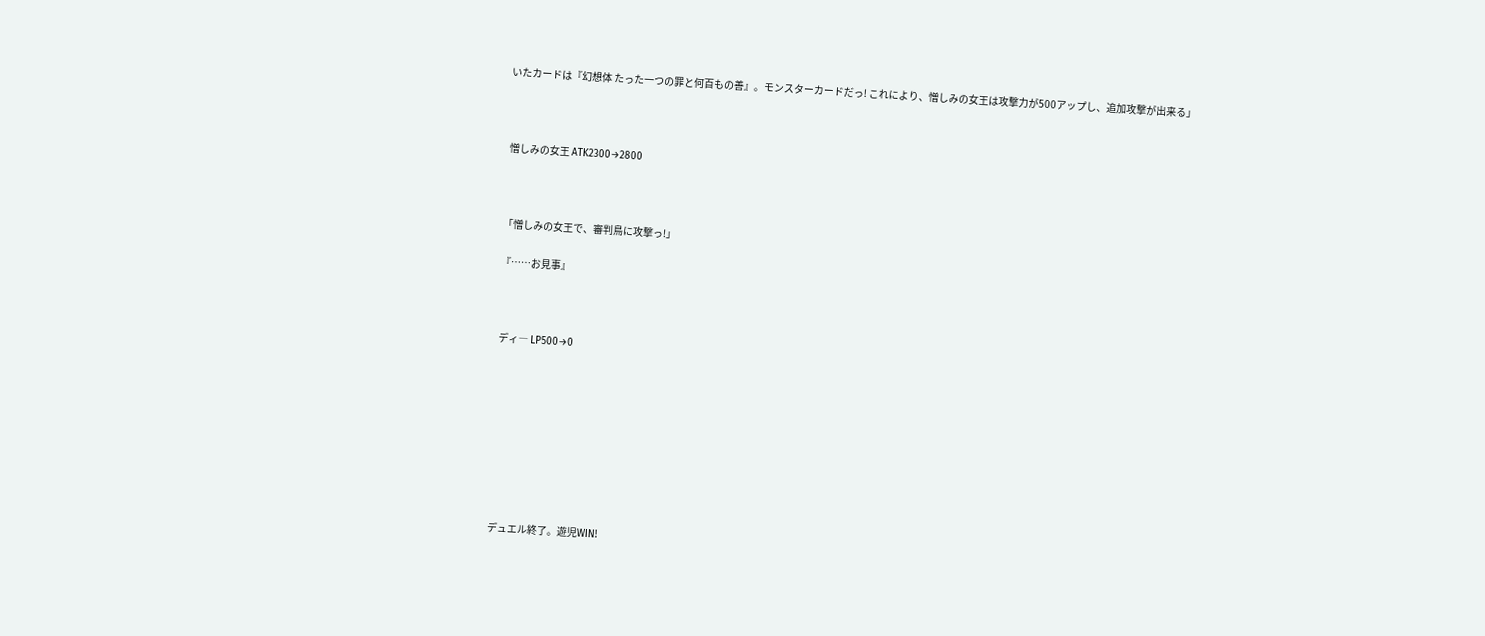いたカードは『幻想体 たった一つの罪と何百もの善』。モンスターカードだっ! これにより、憎しみの女王は攻撃力が500アップし、追加攻撃が出来る」



 憎しみの女王 ATK2300→2800



「憎しみの女王で、審判鳥に攻撃っ!」

『……お見事』



 ディ― LP500→0









 デュエル終了。遊児WIN!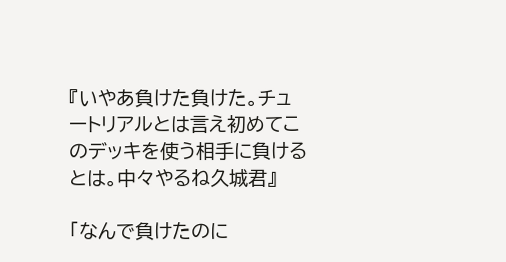『いやあ負けた負けた。チュートリアルとは言え初めてこのデッキを使う相手に負けるとは。中々やるね久城君』

「なんで負けたのに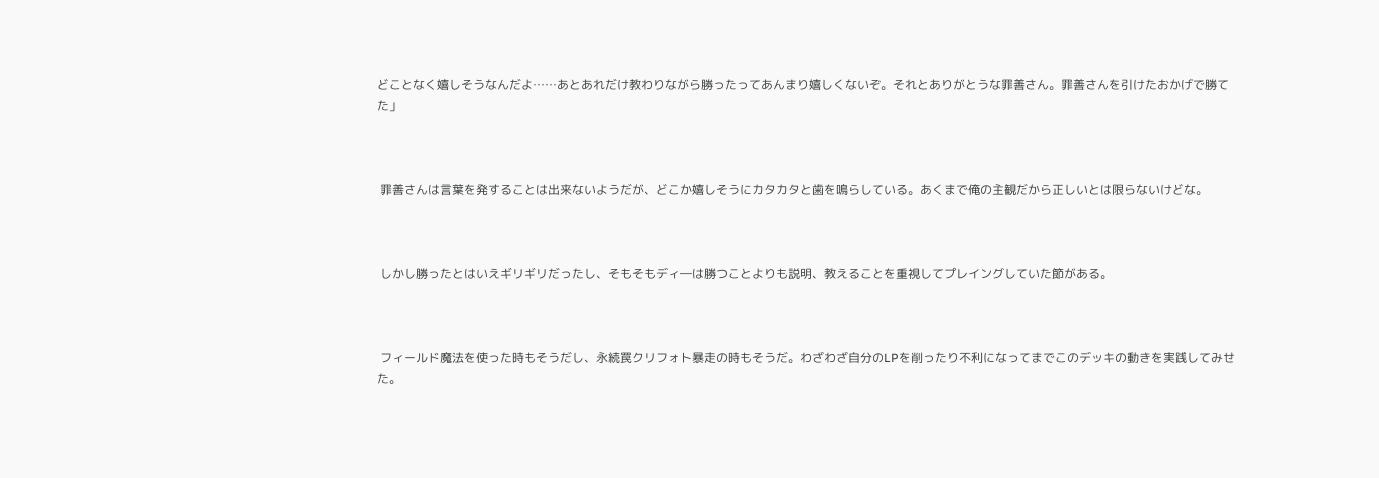どことなく嬉しそうなんだよ……あとあれだけ教わりながら勝ったってあんまり嬉しくないぞ。それとありがとうな罪善さん。罪善さんを引けたおかげで勝てた」



 罪善さんは言葉を発することは出来ないようだが、どこか嬉しそうにカタカタと歯を鳴らしている。あくまで俺の主観だから正しいとは限らないけどな。



 しかし勝ったとはいえギリギリだったし、そもそもディ―は勝つことよりも説明、教えることを重視してプレイングしていた節がある。



 フィールド魔法を使った時もそうだし、永続罠クリフォト暴走の時もそうだ。わざわざ自分のLPを削ったり不利になってまでこのデッキの動きを実践してみせた。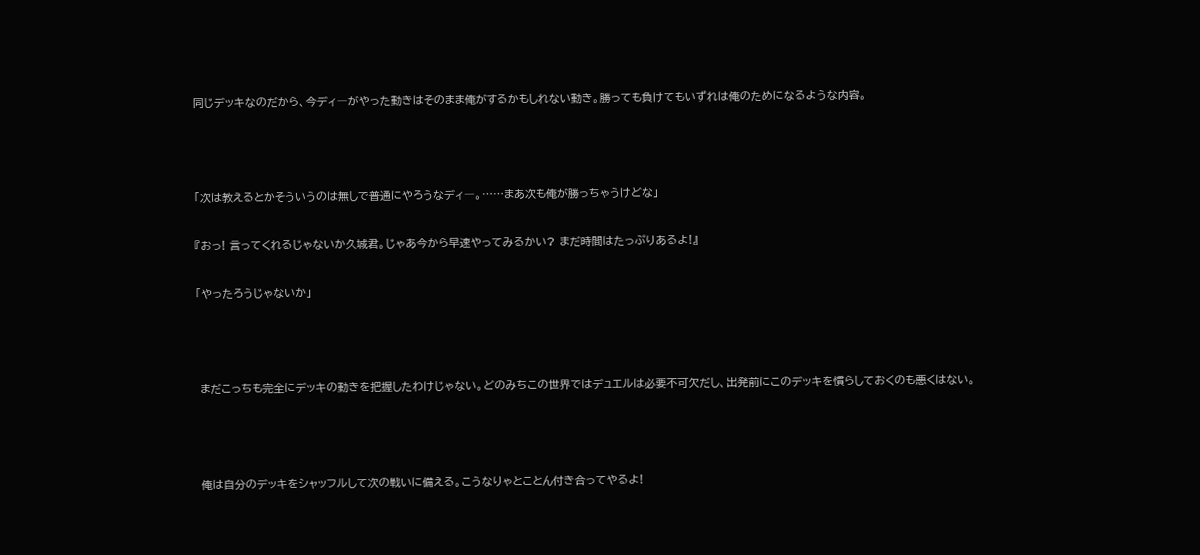同じデッキなのだから、今ディ―がやった動きはそのまま俺がするかもしれない動き。勝っても負けてもいずれは俺のためになるような内容。



「次は教えるとかそういうのは無しで普通にやろうなディ―。……まあ次も俺が勝っちゃうけどな」

『おっ! 言ってくれるじゃないか久城君。じゃあ今から早速やってみるかい? まだ時間はたっぷりあるよ!』

「やったろうじゃないか」



 まだこっちも完全にデッキの動きを把握したわけじゃない。どのみちこの世界ではデュエルは必要不可欠だし、出発前にこのデッキを慣らしておくのも悪くはない。



 俺は自分のデッキをシャッフルして次の戦いに備える。こうなりゃとことん付き合ってやるよ!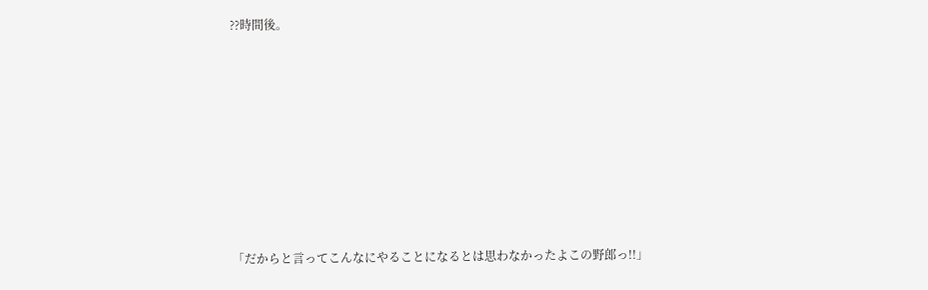??時間後。









「だからと言ってこんなにやることになるとは思わなかったよこの野郎っ!!」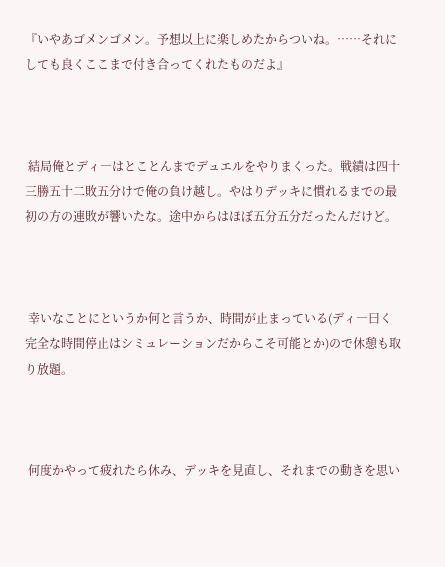『いやあゴメンゴメン。予想以上に楽しめたからついね。……それにしても良くここまで付き合ってくれたものだよ』



 結局俺とディ―はとことんまでデュエルをやりまくった。戦績は四十三勝五十二敗五分けで俺の負け越し。やはりデッキに慣れるまでの最初の方の連敗が響いたな。途中からはほぼ五分五分だったんだけど。



 幸いなことにというか何と言うか、時間が止まっている(ディ―曰く完全な時間停止はシミュレーションだからこそ可能とか)ので休憩も取り放題。



 何度かやって疲れたら休み、デッキを見直し、それまでの動きを思い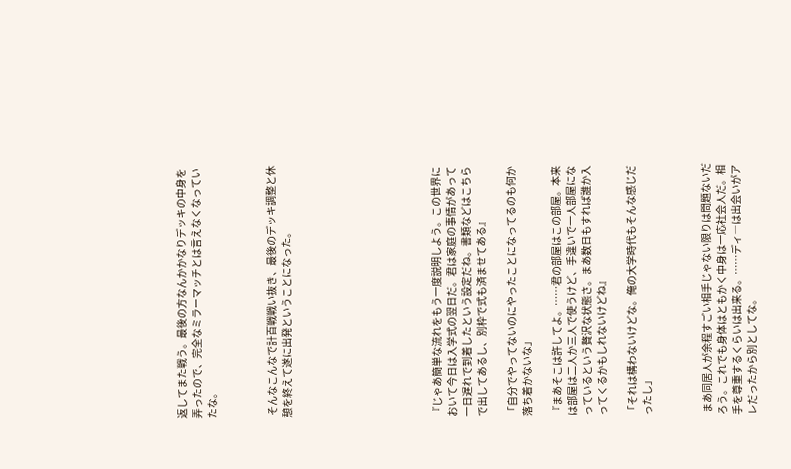返してまた戦う。最後の方なんかかなりデッキの中身を弄ったので、完全なミラーマッチとは言えなくなっていたな。



 そんなこんなで計百戦戦い抜き、最後のデッキ調整と休憩を終えて遂に出発ということになった。









『じゃあ簡単な流れをもう一度説明しよう。この世界において今日は入学式の翌日だ。君は家庭の事情があって一日遅れで到着したという設定だね。書類などはこちらで出してあるし、別枠で式も済ませてある』

「自分でやってないのにやったことになってるのも何か落ち着かないな」

『まあそこは許してよ。……君の部屋はこの部屋。本来は部屋は二人か三人で使うけど、手違いで一人部屋になっているという贅沢な状態さ。まあ数日もすれば誰か入ってくるかもしれないけどね』

「それは構わないけどな。俺の大学時代もそんな感じだったし」



 まあ同居人が余程すごい相手じゃない限りは問題ないだろう。これでも身体はともかく中身は一応社会人だ。相手を尊重するくらいは出来る。……ディ―は出会いがアレだったから別としてな。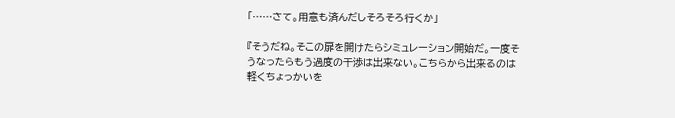「……さて。用意も済んだしそろそろ行くか」

『そうだね。そこの扉を開けたらシミュレーション開始だ。一度そうなったらもう過度の干渉は出来ない。こちらから出来るのは軽くちょっかいを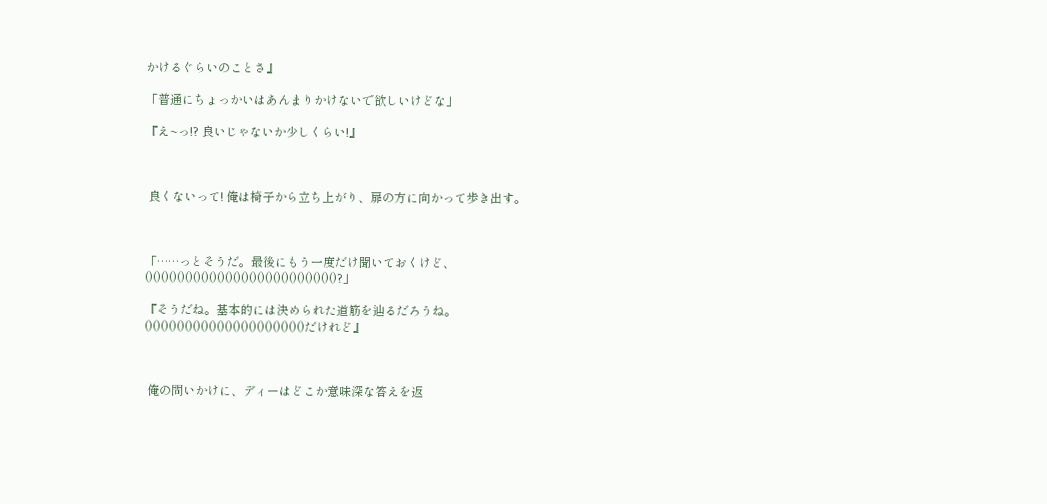かけるぐらいのことさ』

「普通にちょっかいはあんまりかけないで欲しいけどな」

『え~っ!? 良いじゃないか少しくらい!』



 良くないって! 俺は椅子から立ち上がり、扉の方に向かって歩き出す。



「……っとそうだ。最後にもう一度だけ聞いておくけど、()()()()()()()()()()()()()()()()()()()()()()()()?」

『そうだね。基本的には決められた道筋を辿るだろうね。()()()()()()()()()()()()()()()()()()()()だけれど』



 俺の問いかけに、ディーはどこか意味深な答えを返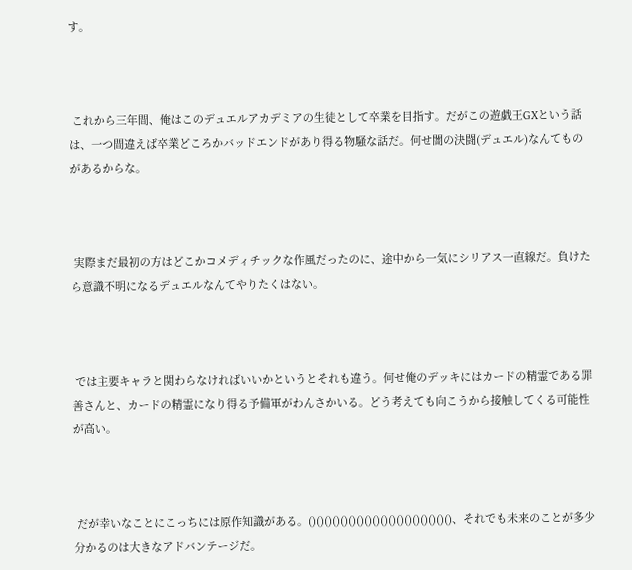す。



 これから三年間、俺はこのデュエルアカデミアの生徒として卒業を目指す。だがこの遊戯王GXという話は、一つ間違えば卒業どころかバッドエンドがあり得る物騒な話だ。何せ闇の決闘(デュエル)なんてものがあるからな。



 実際まだ最初の方はどこかコメディチックな作風だったのに、途中から一気にシリアス一直線だ。負けたら意識不明になるデュエルなんてやりたくはない。



 では主要キャラと関わらなければいいかというとそれも違う。何せ俺のデッキにはカードの精霊である罪善さんと、カードの精霊になり得る予備軍がわんさかいる。どう考えても向こうから接触してくる可能性が高い。



 だが幸いなことにこっちには原作知識がある。()()()()()()()()()()()()()()()()()()、それでも未来のことが多少分かるのは大きなアドバンテージだ。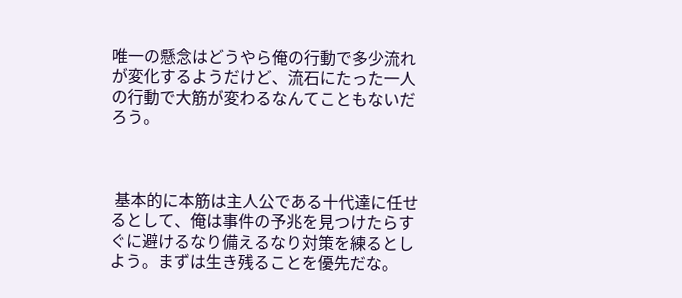唯一の懸念はどうやら俺の行動で多少流れが変化するようだけど、流石にたった一人の行動で大筋が変わるなんてこともないだろう。



 基本的に本筋は主人公である十代達に任せるとして、俺は事件の予兆を見つけたらすぐに避けるなり備えるなり対策を練るとしよう。まずは生き残ることを優先だな。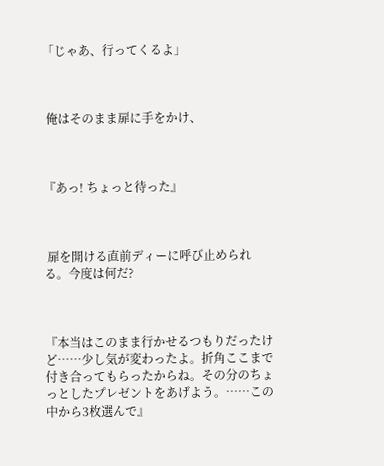「じゃあ、行ってくるよ」



 俺はそのまま扉に手をかけ、



『あっ! ちょっと待った』



 扉を開ける直前ディーに呼び止められる。今度は何だ?



『本当はこのまま行かせるつもりだったけど……少し気が変わったよ。折角ここまで付き合ってもらったからね。その分のちょっとしたプレゼントをあげよう。……この中から3枚選んで』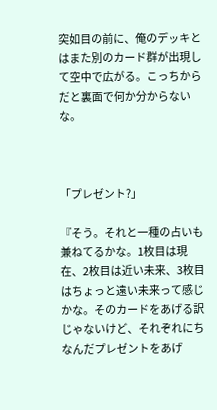突如目の前に、俺のデッキとはまた別のカード群が出現して空中で広がる。こっちからだと裏面で何か分からないな。



「プレゼント?」

『そう。それと一種の占いも兼ねてるかな。1枚目は現在、2枚目は近い未来、3枚目はちょっと遠い未来って感じかな。そのカードをあげる訳じゃないけど、それぞれにちなんだプレゼントをあげ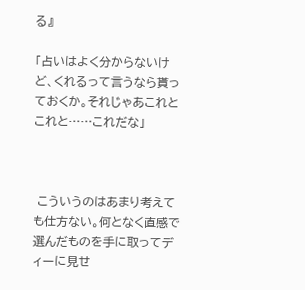る』

「占いはよく分からないけど、くれるって言うなら貰っておくか。それじゃあこれとこれと……これだな」



 こういうのはあまり考えても仕方ない。何となく直感で選んだものを手に取ってディーに見せ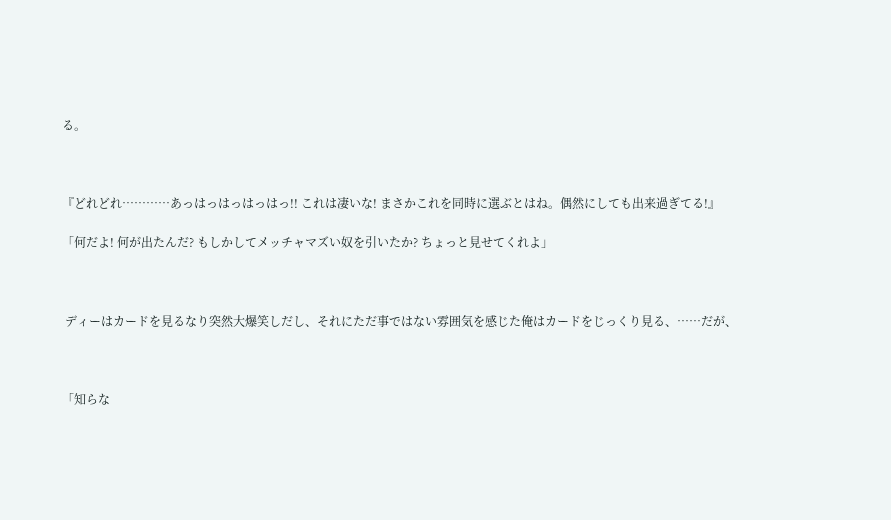る。



『どれどれ…………あっはっはっはっはっ!! これは凄いな! まさかこれを同時に選ぶとはね。偶然にしても出来過ぎてる!』

「何だよ! 何が出たんだ? もしかしてメッチャマズい奴を引いたか? ちょっと見せてくれよ」



 ディーはカードを見るなり突然大爆笑しだし、それにただ事ではない雰囲気を感じた俺はカードをじっくり見る、……だが、



「知らな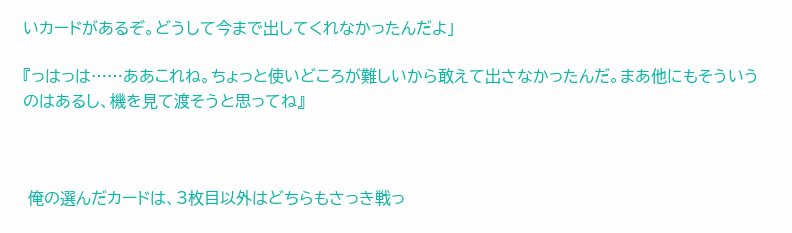いカードがあるぞ。どうして今まで出してくれなかったんだよ」

『っはっは……ああこれね。ちょっと使いどころが難しいから敢えて出さなかったんだ。まあ他にもそういうのはあるし、機を見て渡そうと思ってね』



 俺の選んだカードは、3枚目以外はどちらもさっき戦っ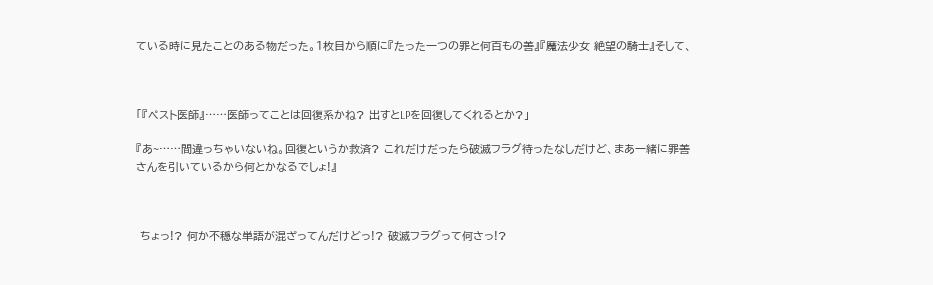ている時に見たことのある物だった。1枚目から順に『たった一つの罪と何百もの善』『魔法少女 絶望の騎士』そして、



「『ペスト医師』……医師ってことは回復系かね? 出すとLPを回復してくれるとか?」

『あ~……間違っちゃいないね。回復というか救済? これだけだったら破滅フラグ待ったなしだけど、まあ一緒に罪善さんを引いているから何とかなるでしょ!』



 ちょっ!? 何か不穏な単語が混ざってんだけどっ!? 破滅フラグって何さっ!?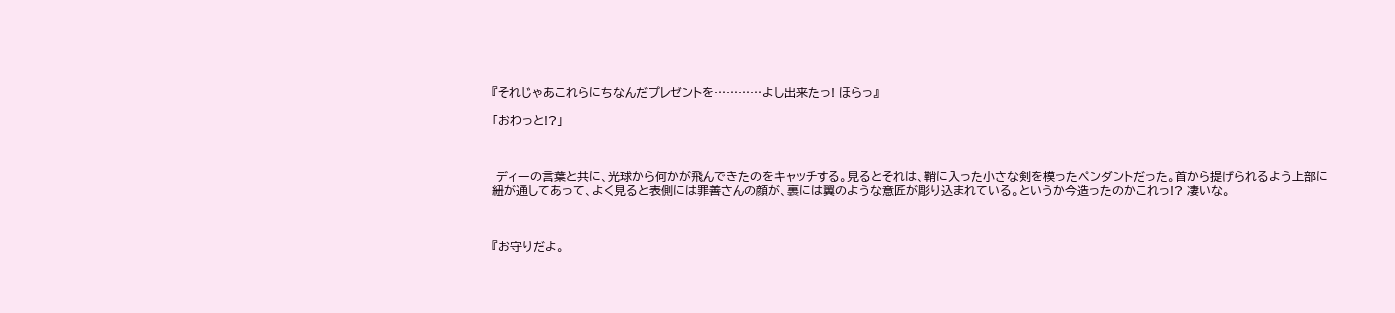『それじゃあこれらにちなんだプレゼントを…………よし出来たっ! ほらっ』

「おわっと!?」



 ディーの言葉と共に、光球から何かが飛んできたのをキャッチする。見るとそれは、鞘に入った小さな剣を模ったペンダントだった。首から提げられるよう上部に紐が通してあって、よく見ると表側には罪善さんの顔が、裏には翼のような意匠が彫り込まれている。というか今造ったのかこれっ!? 凄いな。



『お守りだよ。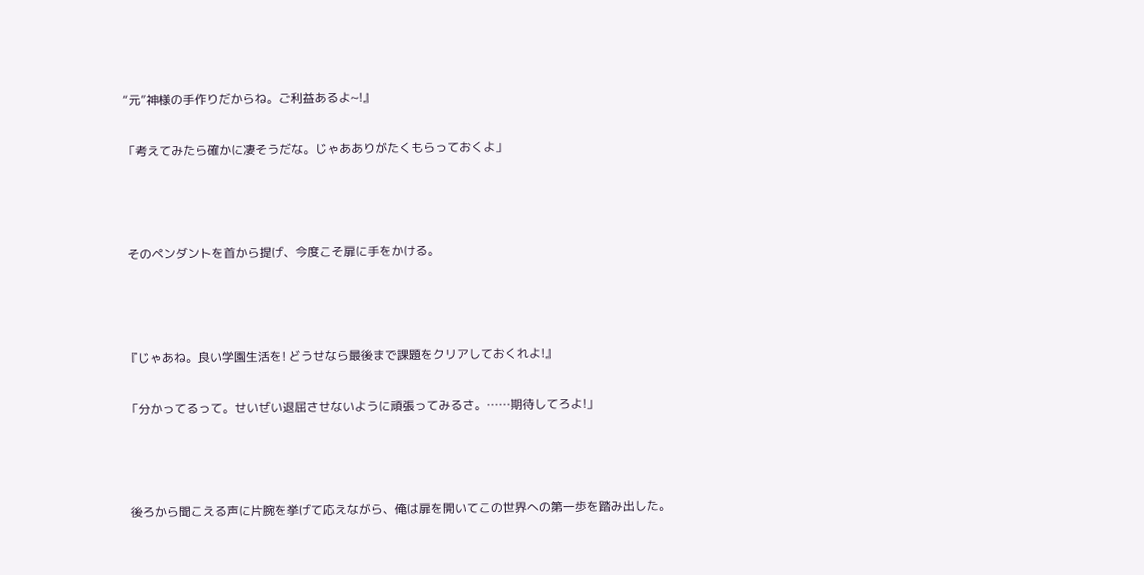“元”神様の手作りだからね。ご利益あるよ~!』

「考えてみたら確かに凄そうだな。じゃあありがたくもらっておくよ」



 そのペンダントを首から提げ、今度こそ扉に手をかける。



『じゃあね。良い学園生活を! どうせなら最後まで課題をクリアしておくれよ!』

「分かってるって。せいぜい退屈させないように頑張ってみるさ。……期待してろよ!」



 後ろから聞こえる声に片腕を挙げて応えながら、俺は扉を開いてこの世界への第一歩を踏み出した。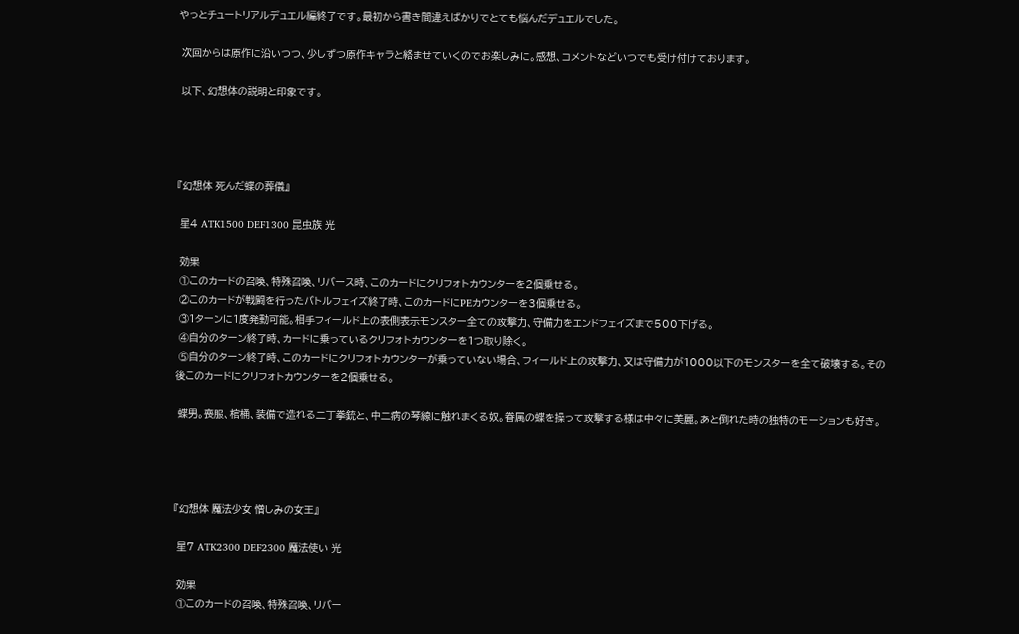やっとチュートリアルデュエル編終了です。最初から書き間違えばかりでとても悩んだデュエルでした。

 次回からは原作に沿いつつ、少しずつ原作キャラと絡ませていくのでお楽しみに。感想、コメントなどいつでも受け付けております。

 以下、幻想体の説明と印象です。




『幻想体 死んだ蝶の葬儀』

 星4 ATK1500 DEF1300 昆虫族 光

 効果
 ①このカードの召喚、特殊召喚、リバース時、このカードにクリフォトカウンターを2個乗せる。
 ②このカードが戦闘を行ったバトルフェイズ終了時、このカードにPEカウンターを3個乗せる。
 ③1ターンに1度発動可能。相手フィールド上の表側表示モンスター全ての攻撃力、守備力をエンドフェイズまで500下げる。
 ④自分のターン終了時、カードに乗っているクリフォトカウンターを1つ取り除く。
 ⑤自分のターン終了時、このカードにクリフォトカウンターが乗っていない場合、フィールド上の攻撃力、又は守備力が1000以下のモンスターを全て破壊する。その後このカードにクリフォトカウンターを2個乗せる。

 蝶男。喪服、棺桶、装備で造れる二丁拳銃と、中二病の琴線に触れまくる奴。眷属の蝶を操って攻撃する様は中々に美麗。あと倒れた時の独特のモーションも好き。




『幻想体 魔法少女 憎しみの女王』

 星7 ATK2300 DEF2300 魔法使い 光

 効果
 ①このカードの召喚、特殊召喚、リバー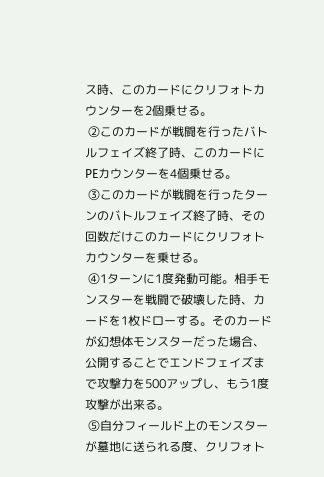ス時、このカードにクリフォトカウンターを2個乗せる。
 ②このカードが戦闘を行ったバトルフェイズ終了時、このカードにPEカウンターを4個乗せる。
 ③このカードが戦闘を行ったターンのバトルフェイズ終了時、その回数だけこのカードにクリフォトカウンターを乗せる。
 ④1ターンに1度発動可能。相手モンスターを戦闘で破壊した時、カードを1枚ドローする。そのカードが幻想体モンスターだった場合、公開することでエンドフェイズまで攻撃力を500アップし、もう1度攻撃が出来る。
 ⑤自分フィールド上のモンスターが墓地に送られる度、クリフォト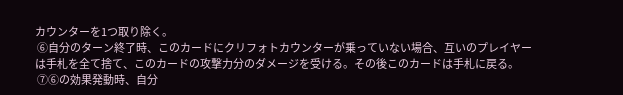カウンターを1つ取り除く。
 ⑥自分のターン終了時、このカードにクリフォトカウンターが乗っていない場合、互いのプレイヤーは手札を全て捨て、このカードの攻撃力分のダメージを受ける。その後このカードは手札に戻る。
 ⑦⑥の効果発動時、自分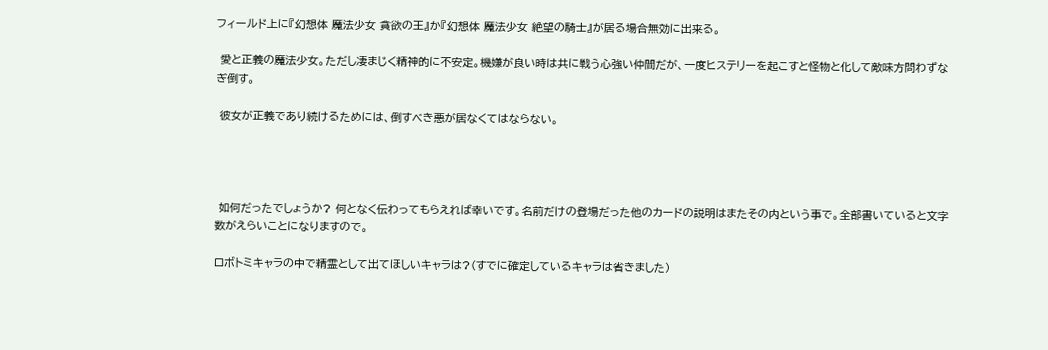フィールド上に『幻想体 魔法少女 貪欲の王』か『幻想体 魔法少女 絶望の騎士』が居る場合無効に出来る。

 愛と正義の魔法少女。ただし凄まじく精神的に不安定。機嫌が良い時は共に戦う心強い仲間だが、一度ヒステリーを起こすと怪物と化して敵味方問わずなぎ倒す。

 彼女が正義であり続けるためには、倒すべき悪が居なくてはならない。




 如何だったでしょうか? 何となく伝わってもらえれば幸いです。名前だけの登場だった他のカードの説明はまたその内という事で。全部書いていると文字数がえらいことになりますので。

ロボトミキャラの中で精霊として出てほしいキャラは?(すでに確定しているキャラは省きました)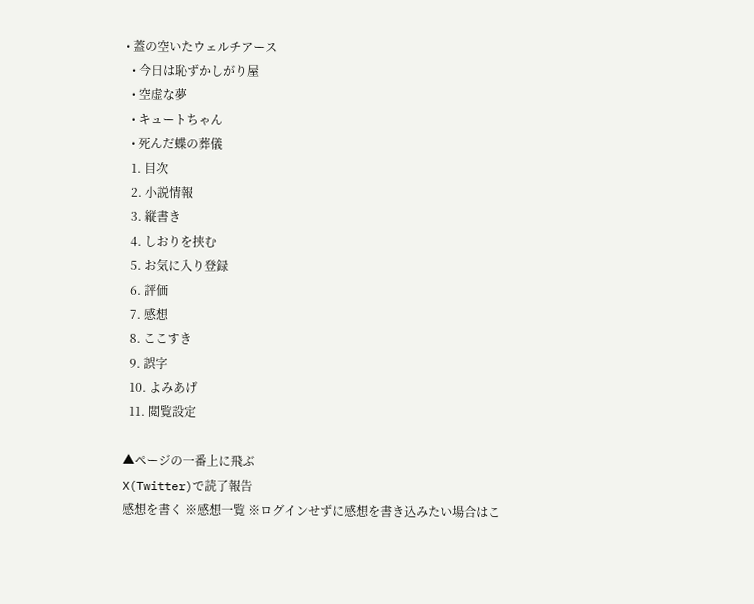• 蓋の空いたウェルチアース
  • 今日は恥ずかしがり屋
  • 空虚な夢
  • キュートちゃん
  • 死んだ蝶の葬儀
  1. 目次
  2. 小説情報
  3. 縦書き
  4. しおりを挟む
  5. お気に入り登録
  6. 評価
  7. 感想
  8. ここすき
  9. 誤字
  10. よみあげ
  11. 閲覧設定

▲ページの一番上に飛ぶ
X(Twitter)で読了報告
感想を書く ※感想一覧 ※ログインせずに感想を書き込みたい場合はこ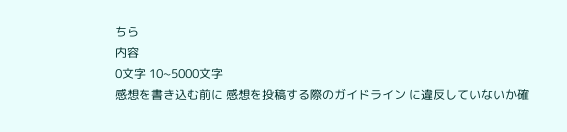ちら
内容
0文字 10~5000文字
感想を書き込む前に 感想を投稿する際のガイドライン に違反していないか確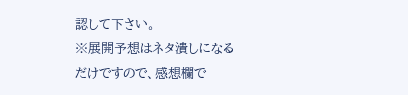認して下さい。
※展開予想はネタ潰しになるだけですので、感想欄で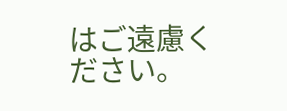はご遠慮ください。